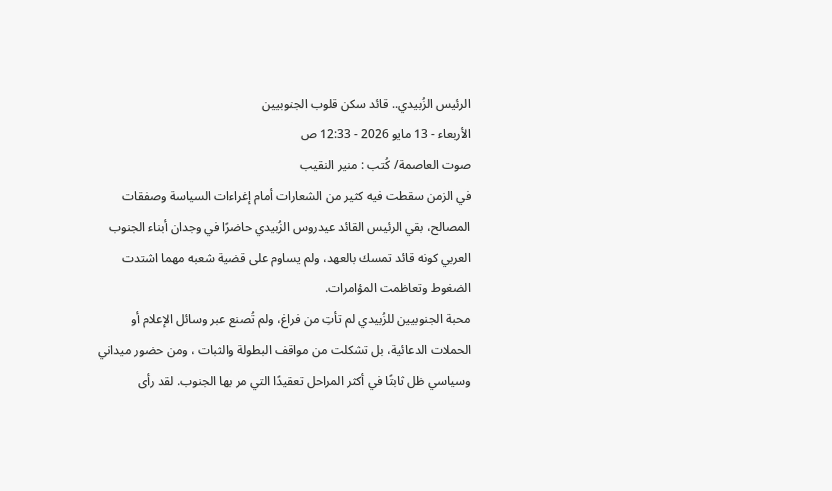الرئيس الزُبيدي.. قائد سكن قلوب الجنوبيين
الأربعاء - 13 مايو 2026 - 12:33 ص
صوت العاصمة/ كُتب : منير النقيب
في الزمن سقطت فيه كثير من الشعارات أمام إغراءات السياسة وصفقات المصالح، بقي الرئيس القائد عيدروس الزُبيدي حاضرًا في وجدان أبناء الجنوب العربي كونه قائد تمسك بالعهد، ولم يساوم على قضية شعبه مهما اشتدت الضغوط وتعاظمت المؤامرات.
محبة الجنوبيين للزُبيدي لم تأتِ من فراغ، ولم تُصنع عبر وسائل الإعلام أو الحملات الدعائية، بل تشكلت من مواقف البطولة والثبات ، ومن حضور ميداني وسياسي ظل ثابتًا في أكثر المراحل تعقيدًا التي مر بها الجنوب. لقد رأى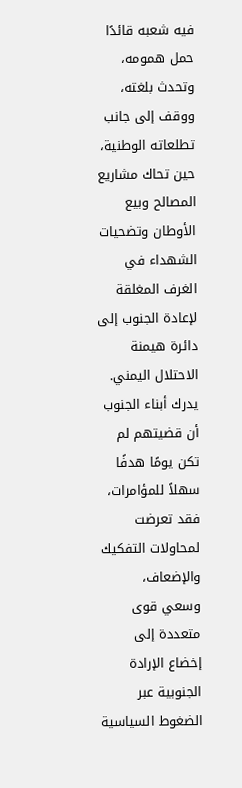فيه شعبه قائدًا حمل همومه، وتحدث بلغته، ووقف إلى جانب تطلعاته الوطنية، حين تحاك مشاريع المصالح وبيع الأوطان وتضحيات الشهداء في الغرف المغلقة لإعادة الجنوب إلى دائرة هيمنة الاحتلال اليمني.
يدرك أبناء الجنوب أن قضيتهم لم تكن يومًا هدفًا سهلاً للمؤامرات، فقد تعرضت لمحاولات التفكيك والإضعاف، وسعي قوى متعددة إلى إخضاع الإرادة الجنوبية عبر الضغوط السياسية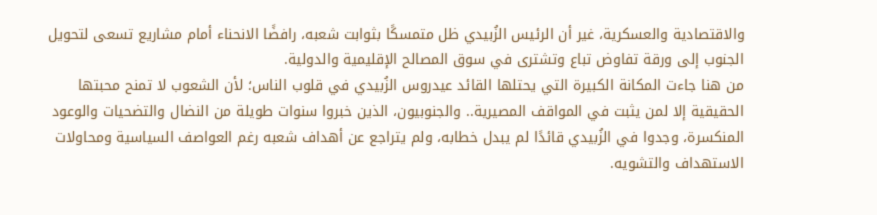والاقتصادية والعسكرية، غير أن الرئيس الزُبيدي ظل متمسكًا بثوابت شعبه، رافضًا الانحناء أمام مشاريع تسعى لتحويل الجنوب إلى ورقة تفاوض تباع وتشترى في سوق المصالح الإقليمية والدولية.
من هنا جاءت المكانة الكبيرة التي يحتلها القائد عيدروس الزُبيدي في قلوب الناس؛ لأن الشعوب لا تمنح محبتها الحقيقية إلا لمن يثبت في المواقف المصيرية.. والجنوبيون، الذين خبروا سنوات طويلة من النضال والتضحيات والوعود المنكسرة، وجدوا في الزُبيدي قائدًا لم يبدل خطابه، ولم يتراجع عن أهداف شعبه رغم العواصف السياسية ومحاولات الاستهداف والتشويه.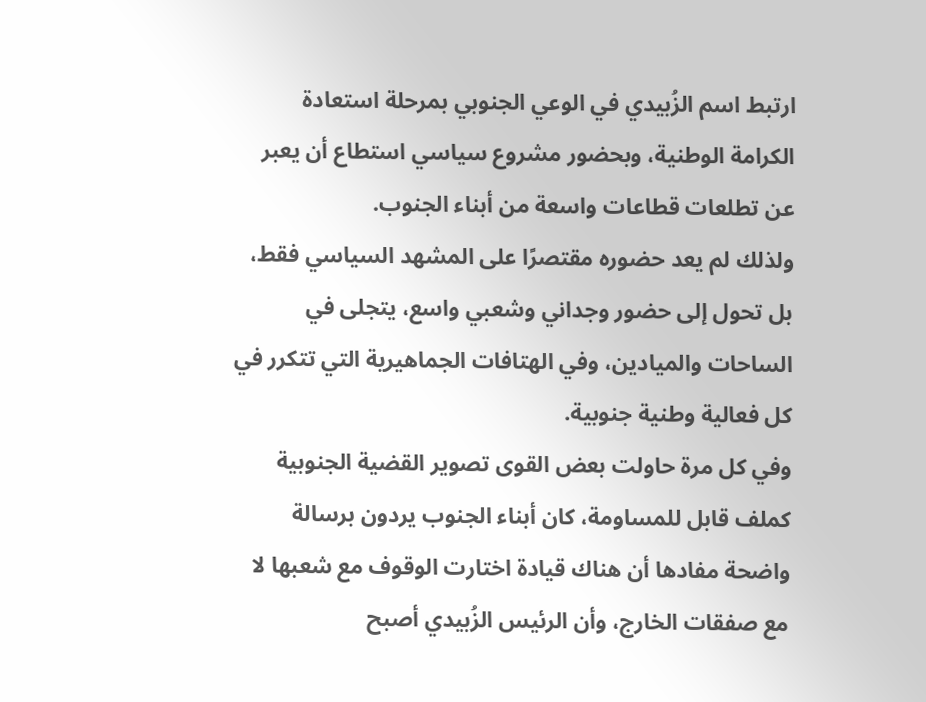ارتبط اسم الزُبيدي في الوعي الجنوبي بمرحلة استعادة الكرامة الوطنية، وبحضور مشروع سياسي استطاع أن يعبر عن تطلعات قطاعات واسعة من أبناء الجنوب.
ولذلك لم يعد حضوره مقتصرًا على المشهد السياسي فقط، بل تحول إلى حضور وجداني وشعبي واسع، يتجلى في الساحات والميادين، وفي الهتافات الجماهيرية التي تتكرر في كل فعالية وطنية جنوبية.
وفي كل مرة حاولت بعض القوى تصوير القضية الجنوبية كملف قابل للمساومة، كان أبناء الجنوب يردون برسالة واضحة مفادها أن هناك قيادة اختارت الوقوف مع شعبها لا مع صفقات الخارج، وأن الرئيس الزُبيدي أصبح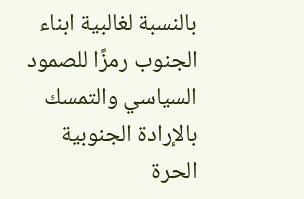بالنسبة لغالبية ابناء الجنوب رمزًا للصمود السياسي والتمسك بالإرادة الجنوبية الحرة